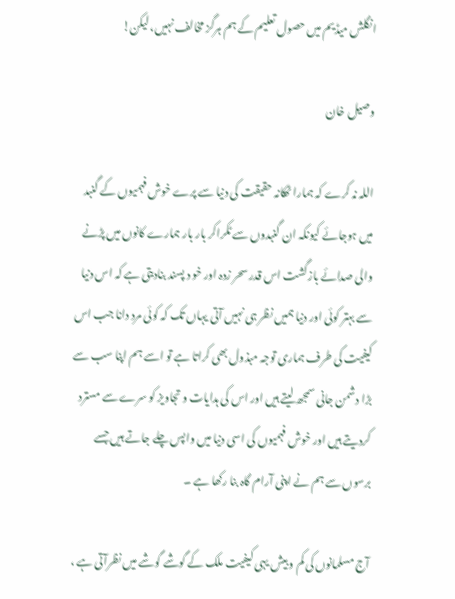انگلش میڈیم میں حصول تعلیم کے ہم ہرگز مخالف نہیں، لیکن!

وصیل خان

اللہ نہ کرے کہ ہمارا ٹھکانہ حقیقت کی دنیا سے پرے خوش فہمیوں کے گنبد میں ہوجائے کیونکہ ان گنبدوں سے ٹکراکر بار بار ہمارے کانوں میں پڑنے والی صدائے بازگشت اس قدر سحر زدہ اور خو د پسند بنادیتی ہے کہ اس دنیا سے بہتر کوئی اور دنیا ہمیں نظر ہی نہیں آتی یہاں تک کہ کوئی مرد دانا جب اس کیفیت کی طرف ہماری توجہ مبذول بھی کراتا ہے تو اسے ہم اپنا سب سے بڑا دشمن جانی سمجھ لیتے ہیں اور اس کی ہدایات و تجاویز کو سرے سے مسترد کردیتے ہیں اور خوش فہمیوں کی اسی دنیا میں واپس چلے جاتے ہیں جسے برسوں سے ہم نے اپنی آرام گاہ بنا رکھا ہے ۔

آج مسلمانوں کی کم و بیش یہی کیفیت ملک کے گوشے گوشے میں نظرآتی ہے ،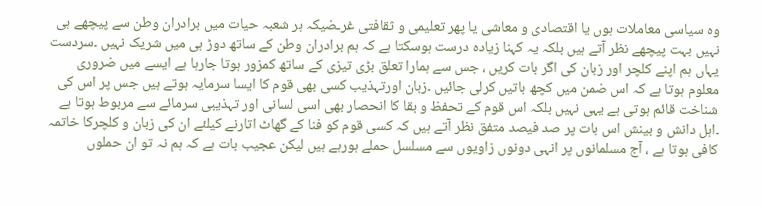وہ سیاسی معاملات ہوں یا اقتصادی و معاشی یا پھر تعلیمی و ثقافتی غرـضیکہ ہر شعبہ حیات میں برادران وطن سے پیچھے ہی نہیں بہت پیچھے نظر آتے ہیں بلکہ یہ کہنا زیادہ درست ہوسکتا ہے کہ ہم برادران وطن کے ساتھ دوڑ ہی میں شریک نہیں ۔سردست یہاں ہم اپنے کلچر اور زبان کی اگر بات کریں ، جس سے ہمارا تعلق بڑی تیزی کے ساتھ کمزور ہوتا جارہا ہے ایسے میں ضروری معلوم ہوتا ہے کہ اس ضمن میں کچھ باتیں کرلی جائیں ۔زبان اورتہذیب کسی بھی قوم کا ایسا سرمایہ ہوتے ہیں جس پر اس کی شناخت قائم ہوتی ہے یہی نہیں بلکہ اس قوم کے تحفظ و بقا کا انحصار بھی اسی لسانی اور تہذیبی سرمائے سے مربوط ہوتا ہے ۔اہل دانش و بینش اس بات پر صد فیصد متفق نظر آتے ہیں کہ کسی قوم کو فنا کے گھاٹ اتارنے کیلئے ان کی زبان و کلچرکا خاتمہ کافی ہوتا ہے ، آج مسلمانوں پر انہی دونوں زاویوں سے مسلسل حملے ہورہے ہیں لیکن عجیب بات ہے کہ ہم نہ تو ان حملوں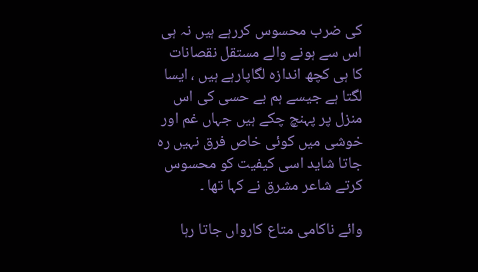کی ضرب محسوس کررہے ہیں نہ ہی اس سے ہونے والے مستقل نقصانات کا ہی کچھ اندازہ لگاپارہے ہیں ، ایسا لگتا ہے جیسے ہم بے حسی کی اس منزل پر پہنچ چکے ہیں جہاں غم اور خوشی میں کوئی خاص فرق نہیں رہ جاتا شاید اسی کیفیت کو محسوس کرتے شاعر مشرق نے کہا تھا ۔

وائے ناکامی متاع کارواں جاتا رہا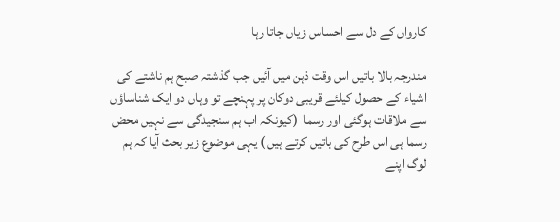کارواں کے دل سے احساس زیاں جاتا رہا

مندرجہ بالا باتیں اس وقت ذہن میں آئیں جب گذشتہ صبح ہم ناشتے کی اشیاء کے حصول کیلئے قریبی دوکان پر پہنچے تو وہاں دو ایک شناساؤں سے ملاقات ہوگئی اور رسما  (کیونکہ اب ہم سنجیدگی سے نہیں محض رسما ہی اس طرح کی باتیں کرتے ہیں ) یہی موضوع زیر بحث آیا کہ ہم لوگ اپنے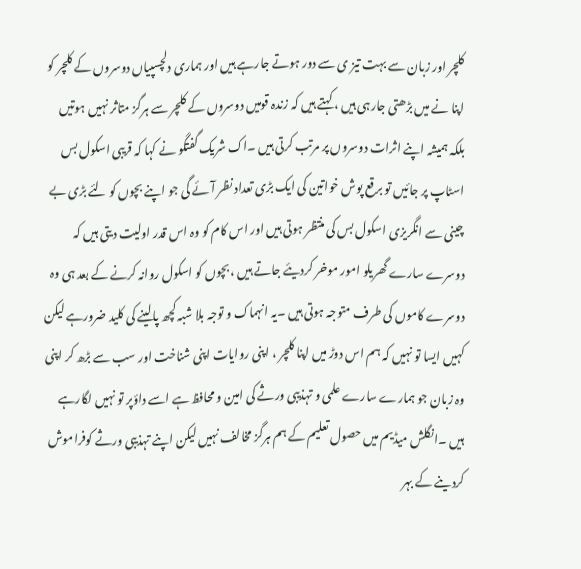کلچر اور زبان سے بہت تیز ی سے دور ہوتے جارہے ہیں اور ہماری دلچسپیاں دوسروں کے کلچر کو اپنا نے میں بڑھتی جارہی ہیں ، کہتے ہیں کہ زندہ قومیں دوسروں کے کلچر سے ہرگز متاثر نہیں ہوتیں بلکہ ہمیشہ اپنے اثرات دوسروں پر مرتب کرتی ہیں ۔اک شریک گفتگو نے کہا کہ قریبی اسکول بس اسٹاپ پر جائیں تو برقع پوش خواتین کی ایک بڑی تعداد نظر آئے گی جو اپنے بچوں کو لئے بڑی بے چینی سے انگریزی اسکول بس کی منتظر ہوتی ہیں اور اس کام کو وہ اس قدر اولیت دیتی ہیں کہ دوسرے سارے گھریلو امور موخر کردیئے جاتے ہیں ، بچوں کو اسکول روانہ کرنے کے بعد ہی وہ دوسرے کاموں کی طرف متوجہ ہوتی ہیں ۔یہ انہماک و توجہ بلا شبہ کچھ پالینے کی کلید ضرورہے لیکن کہیں ایسا تو نہیں کہ ہم اس دوڑ میں اپنا کلچر ، اپنی روایات اپنی شناخت اور سب سے بڑھ کر اپنی وہ زبان جو ہمارے سارے علمی و تہذیبی ورثے کی امین و محافظ ہے اسے داؤپر تو نہیں لگارہے ہیں ۔انگلش میڈیم میں حصول تعلیم کے ہم ہرگز مخالف نہیں لیکن اپنے تہذیبی ورثے کوفراموش کردینے کے بہر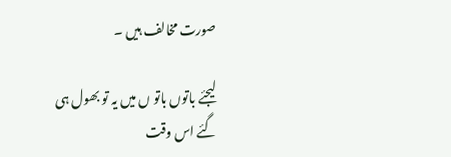صورت مخالف ہیں ۔

لیجئے باتوں باتو ں میں یہ تو بھول ہی گئے اس وقت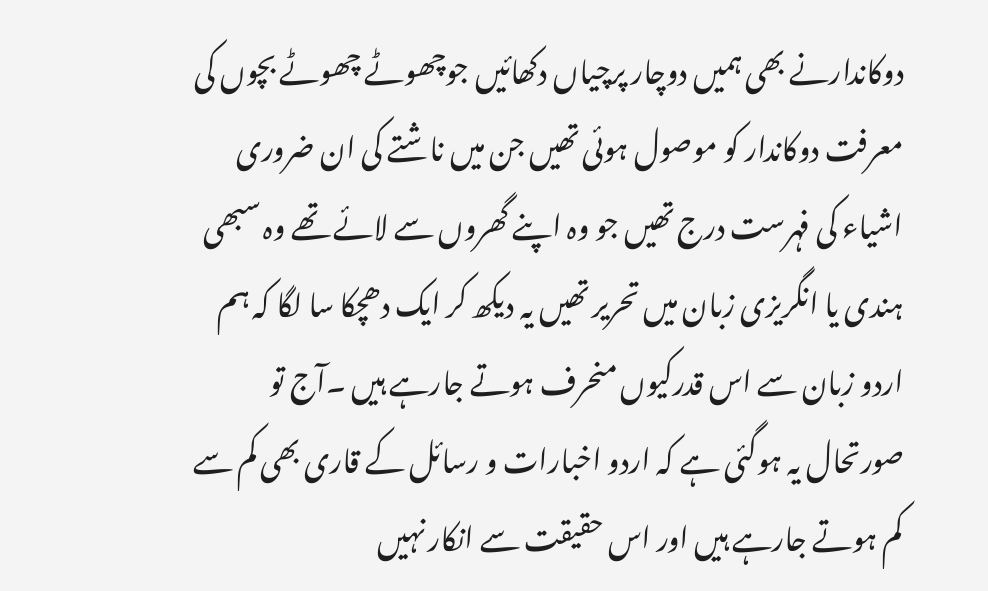دوکاندارنے بھی ہمیں دوچار پرچیاں دکھائیں جوچھوٹے چھوٹے بچوں کی معرفت دوکاندار کو موصول ہوئی تھیں جن میں ناشتے کی ان ضروری اشیاء کی فہرست درج تھیں جو وہ اپنے گھروں سے لائے تھے وہ سبھی ہندی یا انگریزی زبان میں تحریر تھیں یہ دیکھ کر ایک دھچکا سا لگا کہ ہم اردو زبان سے اس قدرکیوں منحرف ہوتے جارہے ہیں ۔آج تو صورتحال یہ ہوگئی ہے کہ اردو اخبارات و رسائل کے قاری بھی کم سے کم ہوتے جارہے ہیں اور اس حقیقت سے انکار نہیں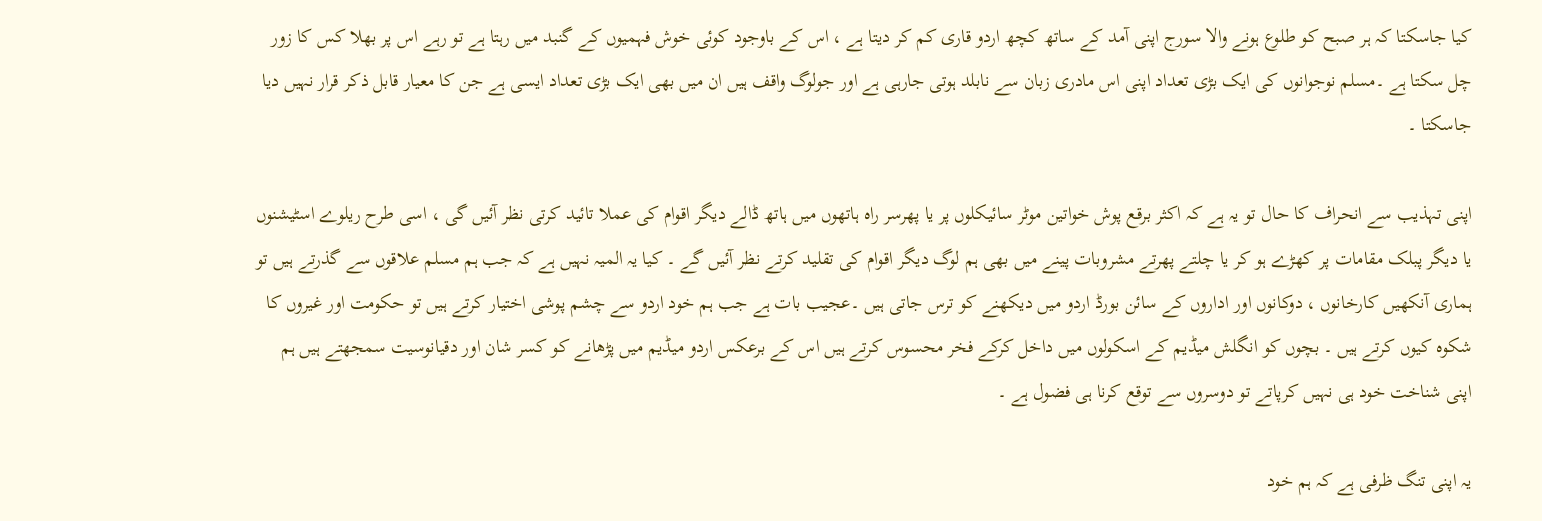کیا جاسکتا کہ ہر صبح کو طلوع ہونے والا سورج اپنی آمد کے ساتھ کچھ اردو قاری کم کر دیتا ہے ، اس کے باوجود کوئی خوش فہمیوں کے گنبد میں رہتا ہے تو رہے اس پر بھلا کس کا زور چل سکتا ہے ۔مسلم نوجوانوں کی ایک بڑی تعداد اپنی اس مادری زبان سے نابلد ہوتی جارہی ہے اور جولوگ واقف ہیں ان میں بھی ایک بڑی تعداد ایسی ہے جن کا معیار قابل ذکر قرار نہیں دیا جاسکتا ۔

اپنی تہذیب سے انحراف کا حال تو یہ ہے کہ اکثر برقع پوش خواتین موٹر سائیکلوں پر یا پھرسر راہ ہاتھوں میں ہاتھ ڈالے دیگر اقوام کی عملا تائید کرتی نظر آئیں گی ، اسی طرح ریلوے اسٹیشنوں یا دیگر پبلک مقامات پر کھڑے ہو کر یا چلتے پھرتے مشروبات پینے میں بھی ہم لوگ دیگر اقوام کی تقلید کرتے نظر آئیں گے ۔ کیا یہ المیہ نہیں ہے کہ جب ہم مسلم علاقوں سے گذرتے ہیں تو ہماری آنکھیں کارخانوں ، دوکانوں اور اداروں کے سائن بورڈ اردو میں دیکھنے کو ترس جاتی ہیں ۔عجیب بات ہے جب ہم خود اردو سے چشم پوشی اختیار کرتے ہیں تو حکومت اور غیروں کا شکوہ کیوں کرتے ہیں ۔ بچوں کو انگلش میڈیم کے اسکولوں میں داخل کرکے فخر محسوس کرتے ہیں اس کے برعکس اردو میڈیم میں پڑھانے کو کسر شان اور دقیانوسیت سمجھتے ہیں ہم اپنی شناخت خود ہی نہیں کرپاتے تو دوسروں سے توقع کرنا ہی فضول ہے ۔

یہ اپنی تنگ ظرفی ہے کہ ہم خود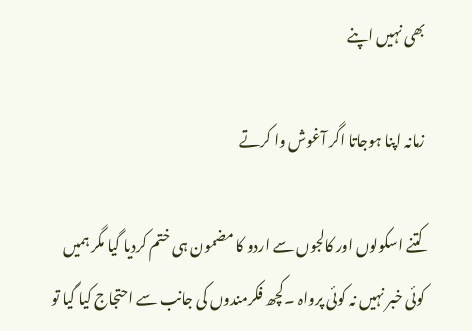بھی نہیں اپنے

زمانہ اپنا ہوجاتا اگر آغوش وا کرتے

کتنے اسکولوں اور کالجوں سے اردو کا مضمون ہی ختم کردیا گیا مگر ہمیں کوئی خبر نہیں نہ کوئی پرواہ ۔کچھ فکرمندوں کی جانب سے احتجاج کیا گیا تو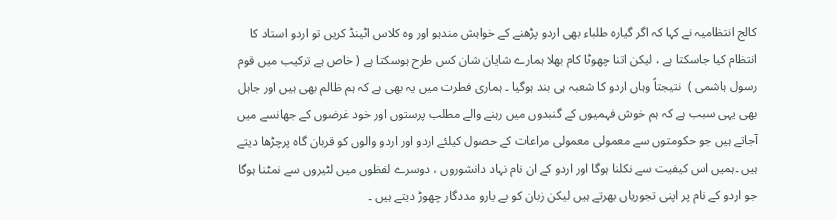کالج انتظامیہ نے کہا کہ اگر گیارہ طلباء بھی اردو پڑھنے کے خواہش مندہو اور وہ کلاس اٹینڈ کریں تو اردو استاد کا انتظام کیا جاسکتا ہے ، لیکن اتنا چھوٹا کام بھلا ہمارے شایان شان کس طرح ہوسکتا ہے ( خاص ہے ترکیب میں قوم رسول ہاشمی )  نتیجتاً وہاں اردو کا شعبہ ہی بند ہوگیا ۔ ہماری فطرت میں یہ بھی ہے کہ ہم ظالم بھی ہیں اور جاہل بھی یہی سبب ہے کہ ہم خوش فہمیوں کے گنبدوں میں رہنے والے مطلب پرستوں اور خود غرضوں کے جھانسے میں آجاتے ہیں جو حکومتوں سے معمولی معمولی مراعات کے حصول کیلئے اردو اور اردو والوں کو قربان گاہ پرچڑھا دیتے ہیں ۔ہمیں اس کیفیت سے نکلنا ہوگا اور اردو کے ان نام نہاد دانشوروں ، دوسرے لفظوں میں لٹیروں سے نمٹنا ہوگا جو اردو کے نام پر اپنی تجوریاں بھرتے ہیں لیکن زبان کو بے یارو مددگار چھوڑ دیتے ہیں ۔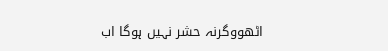اٹھووگرنہ حشر نہیں ہوگا اب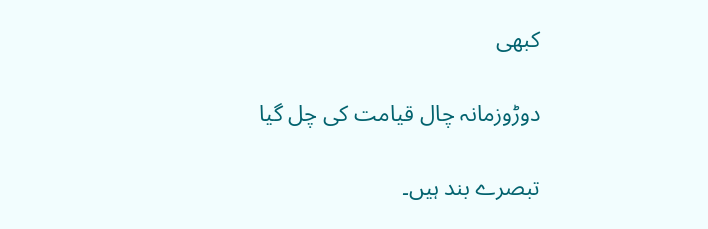کبھی

دوڑوزمانہ چال قیامت کی چل گیا

تبصرے بند ہیں۔